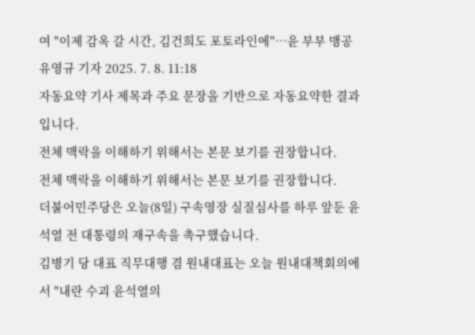여 "이제 감옥 갈 시간, 김건희도 포토라인에"…윤 부부 맹공
유영규 기자 2025. 7. 8. 11:18
자동요약 기사 제목과 주요 문장을 기반으로 자동요약한 결과입니다.
전체 맥락을 이해하기 위해서는 본문 보기를 권장합니다.
전체 맥락을 이해하기 위해서는 본문 보기를 권장합니다.
더불어민주당은 오늘(8일) 구속영장 실질심사를 하루 앞둔 윤석열 전 대통령의 재구속을 촉구했습니다.
김병기 당 대표 직무대행 겸 원내대표는 오늘 원내대책회의에서 "내란 수괴 윤석열의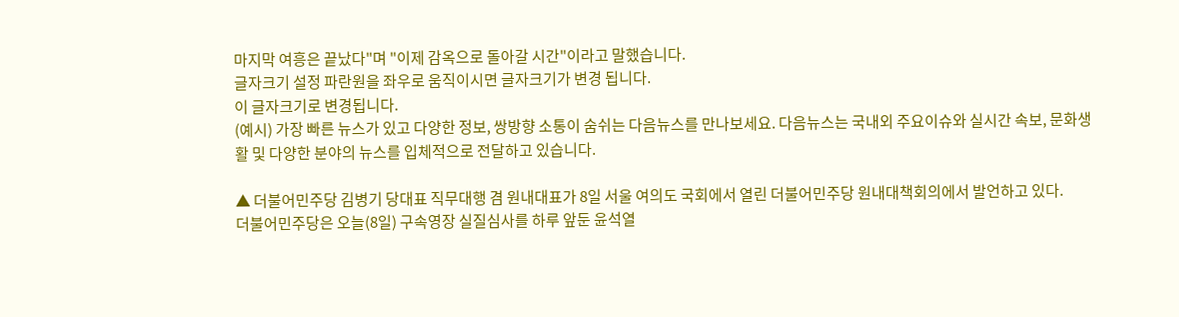마지막 여흥은 끝났다"며 "이제 감옥으로 돌아갈 시간"이라고 말했습니다.
글자크기 설정 파란원을 좌우로 움직이시면 글자크기가 변경 됩니다.
이 글자크기로 변경됩니다.
(예시) 가장 빠른 뉴스가 있고 다양한 정보, 쌍방향 소통이 숨쉬는 다음뉴스를 만나보세요. 다음뉴스는 국내외 주요이슈와 실시간 속보, 문화생활 및 다양한 분야의 뉴스를 입체적으로 전달하고 있습니다.

▲ 더불어민주당 김병기 당대표 직무대행 겸 원내대표가 8일 서울 여의도 국회에서 열린 더불어민주당 원내대책회의에서 발언하고 있다.
더불어민주당은 오늘(8일) 구속영장 실질심사를 하루 앞둔 윤석열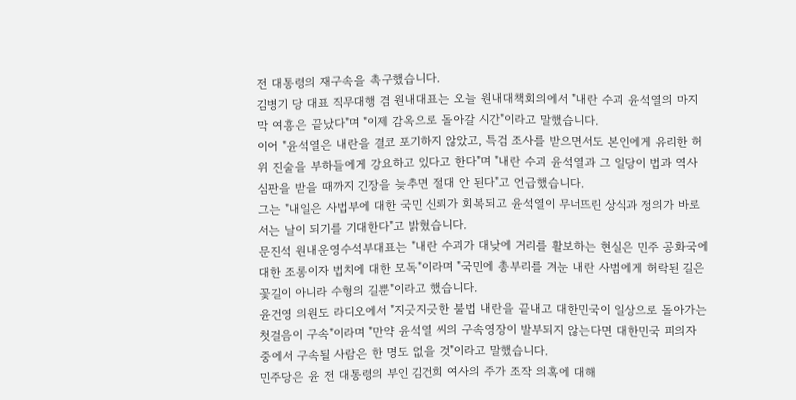전 대통령의 재구속을 촉구했습니다.
김병기 당 대표 직무대행 겸 원내대표는 오늘 원내대책회의에서 "내란 수괴 윤석열의 마지막 여흥은 끝났다"며 "이제 감옥으로 돌아갈 시간"이라고 말했습니다.
이어 "윤석열은 내란을 결코 포기하지 않았고, 특검 조사를 받으면서도 본인에게 유리한 허위 진술을 부하들에게 강요하고 있다고 한다"며 "내란 수괴 윤석열과 그 일당이 법과 역사 심판을 받을 때까지 긴장을 늦추면 절대 안 된다"고 언급했습니다.
그는 "내일은 사법부에 대한 국민 신뢰가 회복되고 윤석열이 무너뜨린 상식과 정의가 바로 서는 날이 되기를 기대한다"고 밝혔습니다.
문진석 원내운영수석부대표는 "내란 수괴가 대낮에 거리를 활보하는 현실은 민주 공화국에 대한 조롱이자 법치에 대한 모독"이라며 "국민에 총부리를 겨눈 내란 사범에게 허락된 길은 꽃길이 아니라 수형의 길뿐"이라고 했습니다.
윤건영 의원도 라디오에서 "지긋지긋한 불법 내란을 끝내고 대한민국이 일상으로 돌아가는 첫걸음이 구속"이라며 "만약 윤석열 씨의 구속영장이 발부되지 않는다면 대한민국 피의자 중에서 구속될 사람은 한 명도 없을 것"이라고 말했습니다.
민주당은 윤 전 대통령의 부인 김건희 여사의 주가 조작 의혹에 대해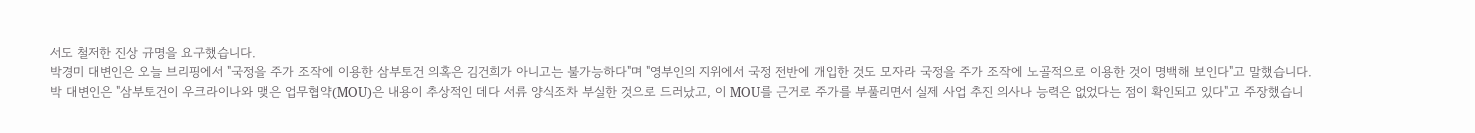서도 철저한 진상 규명을 요구했습니다.
박경미 대변인은 오늘 브리핑에서 "국정을 주가 조작에 이용한 삼부토건 의혹은 김건희가 아니고는 불가능하다"며 "영부인의 지위에서 국정 전반에 개입한 것도 모자라 국정을 주가 조작에 노골적으로 이용한 것이 명백해 보인다"고 말했습니다.
박 대변인은 "삼부토건이 우크라이나와 맺은 업무협약(MOU)은 내용이 추상적인 데다 서류 양식조차 부실한 것으로 드러났고, 이 MOU를 근거로 주가를 부풀리면서 실제 사업 추진 의사나 능력은 없었다는 점이 확인되고 있다"고 주장했습니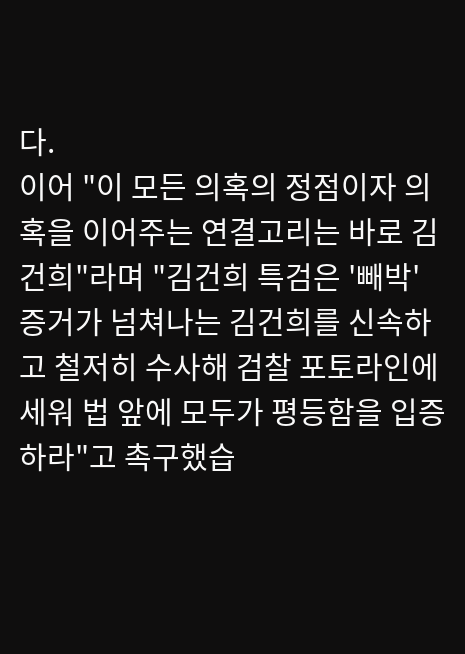다.
이어 "이 모든 의혹의 정점이자 의혹을 이어주는 연결고리는 바로 김건희"라며 "김건희 특검은 '빼박' 증거가 넘쳐나는 김건희를 신속하고 철저히 수사해 검찰 포토라인에 세워 법 앞에 모두가 평등함을 입증하라"고 촉구했습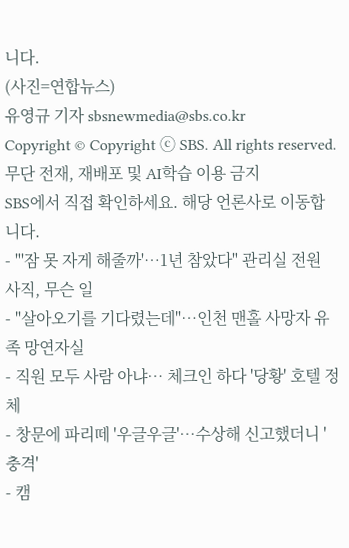니다.
(사진=연합뉴스)
유영규 기자 sbsnewmedia@sbs.co.kr
Copyright © Copyright ⓒ SBS. All rights reserved. 무단 전재, 재배포 및 AI학습 이용 금지
SBS에서 직접 확인하세요. 해당 언론사로 이동합니다.
- "'잠 못 자게 해줄까'…1년 참았다" 관리실 전원 사직, 무슨 일
- "살아오기를 기다렸는데"…인천 맨홀 사망자 유족 망연자실
- 직원 모두 사람 아냐… 체크인 하다 '당황' 호텔 정체
- 창문에 파리떼 '우글우글'…수상해 신고했더니 '충격'
- 캠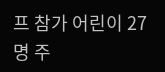프 참가 어린이 27명 주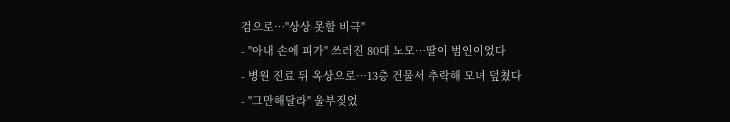검으로…"상상 못할 비극"
- "아내 손에 피가" 쓰러진 80대 노모…딸이 범인이었다
- 병원 진료 뒤 옥상으로…13층 건물서 추락해 모녀 덮쳤다
- "그만해달라" 울부짖었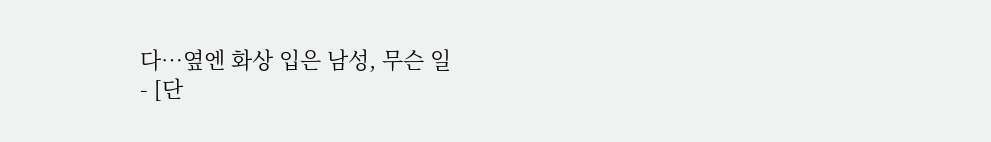다…옆엔 화상 입은 남성, 무슨 일
- [단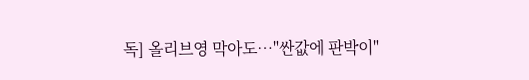독] 올리브영 막아도…"싼값에 판박이"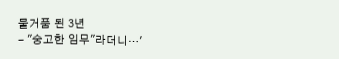물거품 된 3년
- "숭고한 임무"라더니…'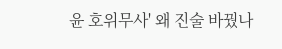윤 호위무사' 왜 진술 바꿨나